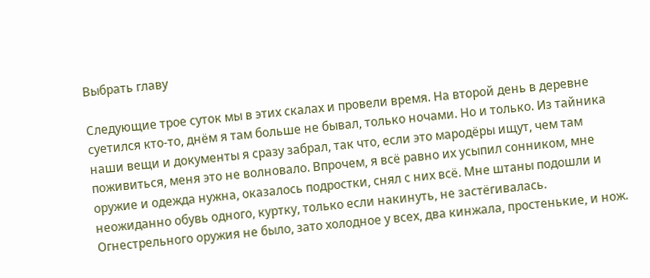Выбрать главу

Следующие трое суток мы в этих скалах и провели время. На второй день в деревне суетился кто-то, днём я там больше не бывал, только ночами. Но и только. Из тайника наши вещи и документы я сразу забрал, так что, если это мародёры ищут, чем там поживиться, меня это не волновало. Впрочем, я всё равно их усыпил сонником, мне оружие и одежда нужна, оказалось подростки, снял с них всё. Мне штаны подошли и неожиданно обувь одного, куртку, только если накинуть, не застёгивалась. Огнестрельного оружия не было, зато холодное у всех, два кинжала, простенькие, и нож.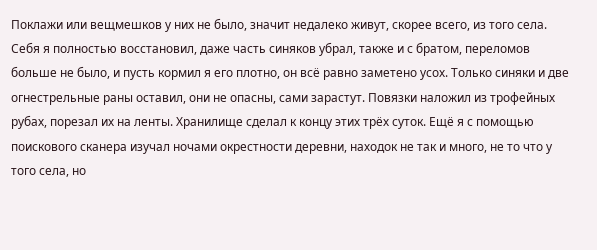Поклажи или вещмешков у них не было, значит недалеко живут, скорее всего, из того села. Себя я полностью восстановил, даже часть синяков убрал, также и с братом, переломов больше не было, и пусть кормил я его плотно, он всё равно заметено усох. Только синяки и две огнестрельные раны оставил, они не опасны, сами зарастут. Повязки наложил из трофейных рубах, порезал их на ленты. Хранилище сделал к концу этих трёх суток. Ещё я с помощью поискового сканера изучал ночами окрестности деревни, находок не так и много, не то что у того села, но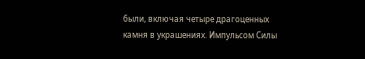были, включая четыре драгоценных камня в украшениях. Импульсом Силы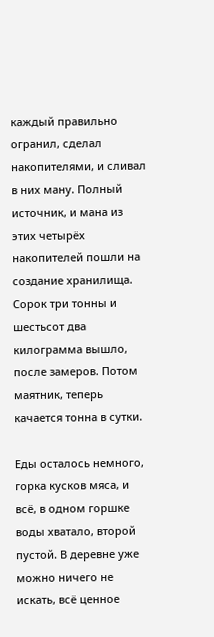каждый правильно огранил, сделал накопителями, и сливал в них ману. Полный источник, и мана из этих четырёх накопителей пошли на создание хранилища. Сорок три тонны и шестьсот два килограмма вышло, после замеров. Потом маятник, теперь качается тонна в сутки.

Еды осталось немного, горка кусков мяса, и всё, в одном горшке воды хватало, второй пустой. В деревне уже можно ничего не искать, всё ценное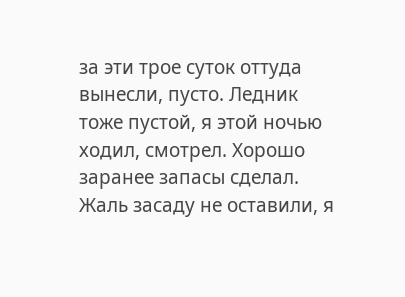за эти трое суток оттуда вынесли, пусто. Ледник тоже пустой, я этой ночью ходил, смотрел. Хорошо заранее запасы сделал. Жаль засаду не оставили, я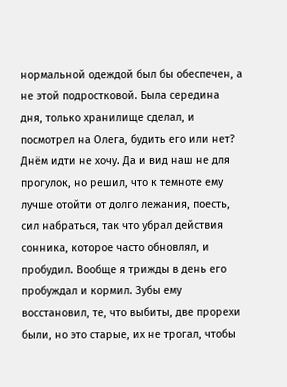нормальной одеждой был бы обеспечен, а не этой подростковой. Была середина дня, только хранилище сделал, и посмотрел на Олега, будить его или нет? Днём идти не хочу. Да и вид наш не для прогулок, но решил, что к темноте ему лучше отойти от долго лежания, поесть, сил набраться, так что убрал действия сонника, которое часто обновлял, и пробудил. Вообще я трижды в день его пробуждал и кормил. Зубы ему восстановил, те, что выбиты, две прорехи были, но это старые, их не трогал, чтобы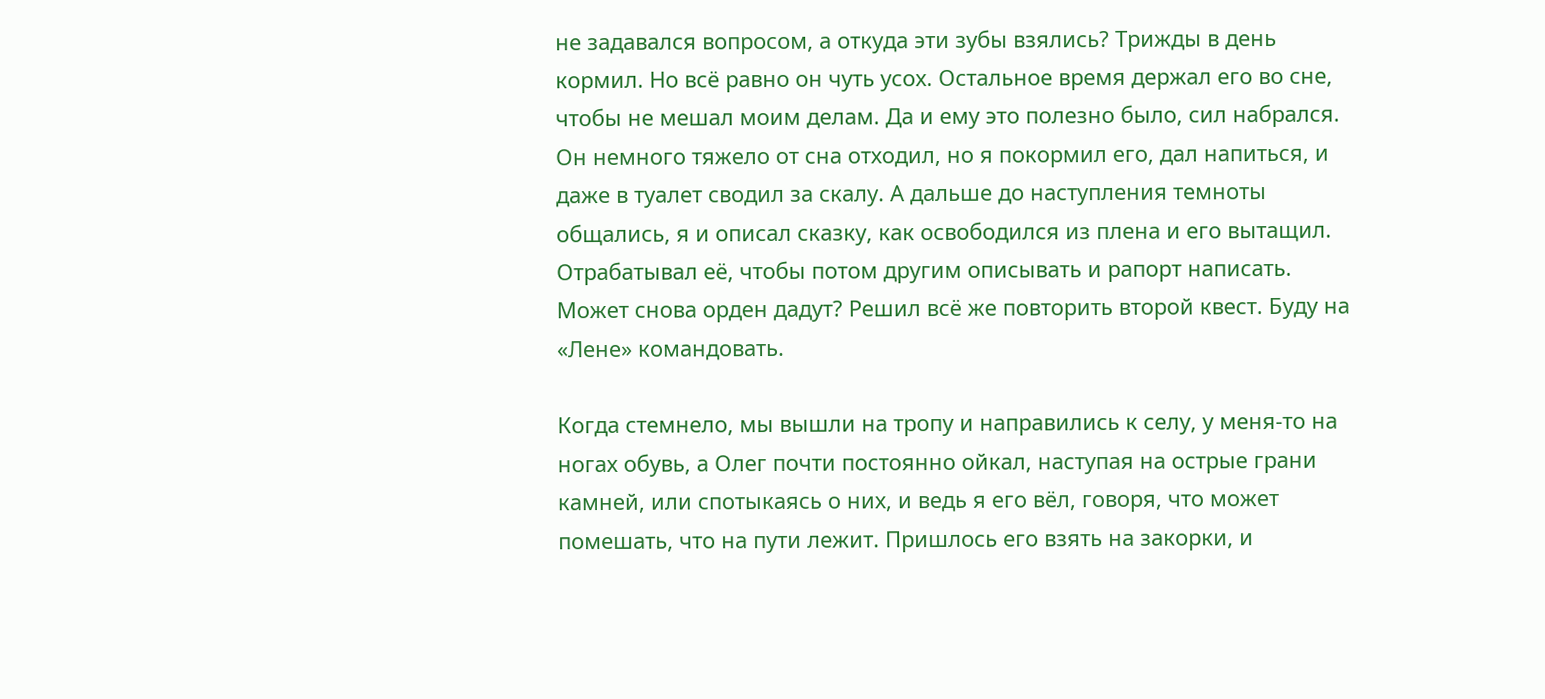не задавался вопросом, а откуда эти зубы взялись? Трижды в день кормил. Но всё равно он чуть усох. Остальное время держал его во сне, чтобы не мешал моим делам. Да и ему это полезно было, сил набрался. Он немного тяжело от сна отходил, но я покормил его, дал напиться, и даже в туалет сводил за скалу. А дальше до наступления темноты общались, я и описал сказку, как освободился из плена и его вытащил. Отрабатывал её, чтобы потом другим описывать и рапорт написать. Может снова орден дадут? Решил всё же повторить второй квест. Буду на «Лене» командовать.

Когда стемнело, мы вышли на тропу и направились к селу, у меня-то на ногах обувь, а Олег почти постоянно ойкал, наступая на острые грани камней, или спотыкаясь о них, и ведь я его вёл, говоря, что может помешать, что на пути лежит. Пришлось его взять на закорки, и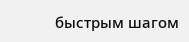быстрым шагом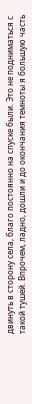двинуть в сторону села, благо постоянно на спуске были. Это не подниматься с такой тушей. Впрочем, ладно, дошли и до окончания темноты я большую часть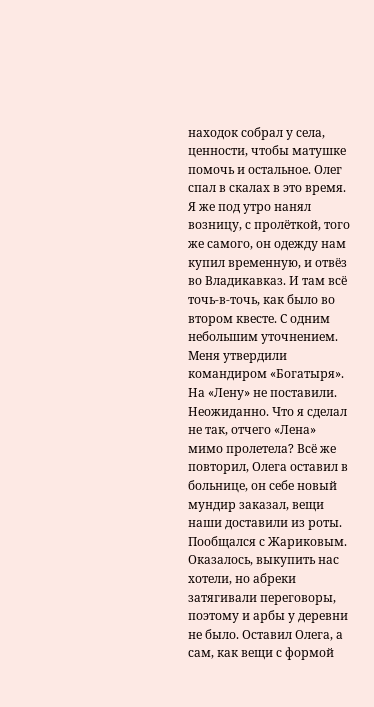находок собрал у села, ценности, чтобы матушке помочь и остальное. Олег спал в скалах в это время. Я же под утро нанял возницу, с пролёткой, того же самого, он одежду нам купил временную, и отвёз во Владикавказ. И там всё точь-в-точь, как было во втором квесте. С одним небольшим уточнением. Меня утвердили командиром «Богатыря». На «Лену» не поставили. Неожиданно. Что я сделал не так, отчего «Лена» мимо пролетела? Всё же повторил, Олега оставил в больнице, он себе новый мундир заказал, вещи наши доставили из роты. Пообщался с Жариковым. Оказалось, выкупить нас хотели, но абреки затягивали переговоры, поэтому и арбы у деревни не было. Оставил Олега, а сам, как вещи с формой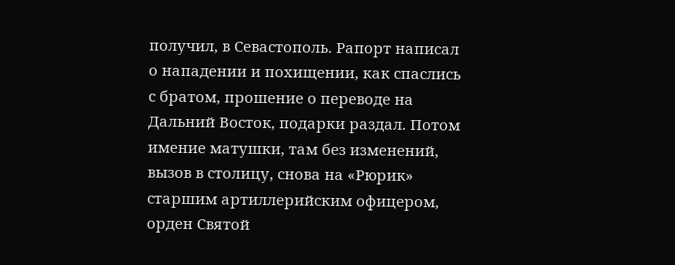получил, в Севастополь. Рапорт написал о нападении и похищении, как спаслись с братом, прошение о переводе на Дальний Восток, подарки раздал. Потом имение матушки, там без изменений, вызов в столицу, снова на «Рюрик» старшим артиллерийским офицером, орден Святой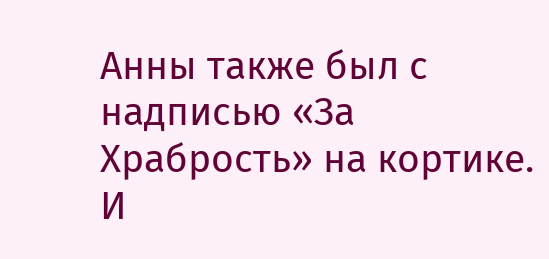Анны также был с надписью «За Храбрость» на кортике. И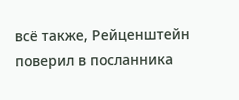всё также, Рейценштейн поверил в посланника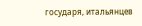государя, итальянцев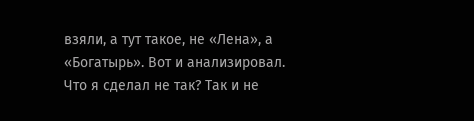взяли, а тут такое, не «Лена», а «Богатырь». Вот и анализировал. Что я сделал не так? Так и не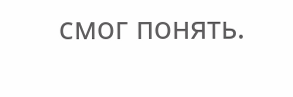смог понять.